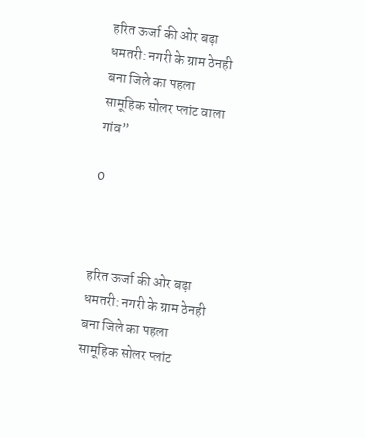हरित ऊर्जा की ओर बढ़ा धमतरी: नगरी के ग्राम ठेनही बना जिले का पहला सामूहिक सोलर प्लांट वाला गांव”

0



हरित ऊर्जा की ओर बढ़ा धमतरी: नगरी के ग्राम ठेनही बना जिले का पहला सामूहिक सोलर प्लांट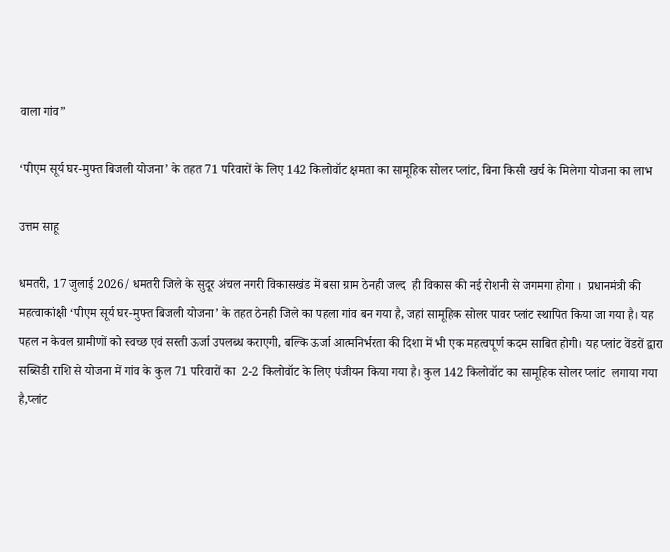वाला गांव”

‘पीएम सूर्य घर-मुफ्त बिजली योजना’ के तहत 71 परिवारों के लिए 142 किलोवॉट क्षमता का सामूहिक सोलर प्लांट, बिना किसी खर्च के मिलेगा योजना का लाभ

उत्तम साहू

धमतरी, 17 जुलाई 2026/ धमतरी जिले के सुदूर अंचल नगरी विकासखंड में बसा ग्राम ठेनही जल्द  ही विकास की नई रोशनी से जगमगा होगा ।  प्रधानमंत्री की महत्वाकांक्षी ‘पीएम सूर्य घर-मुफ्त बिजली योजना’ के तहत ठेनही जिले का पहला गांव बन गया है, जहां सामूहिक सोलर पावर प्लांट स्थापित किया जा गया है। यह पहल न केवल ग्रामीणों को स्वच्छ एवं सस्ती ऊर्जा उपलब्ध कराएगी, बल्कि ऊर्जा आत्मनिर्भरता की दिशा में भी एक महत्वपूर्ण कदम साबित होगी। यह प्लांट वेंडरों द्वारा सब्सिडी राशि से योजना में गांव के कुल 71 परिवारों का  2-2 किलोवॉट के लिए पंजीयन किया गया है। कुल 142 किलोवॉट का सामूहिक सोलर प्लांट  लगाया गया है,प्लांट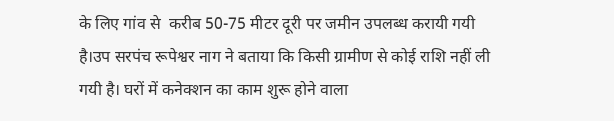के लिए गांव से  करीब 50-75 मीटर दूरी पर जमीन उपलब्ध करायी गयी है।उप सरपंच रूपेश्वर नाग ने बताया कि किसी ग्रामीण से कोई राशि नहीं ली गयी है। घरों में कनेक्शन का काम शुरू होने वाला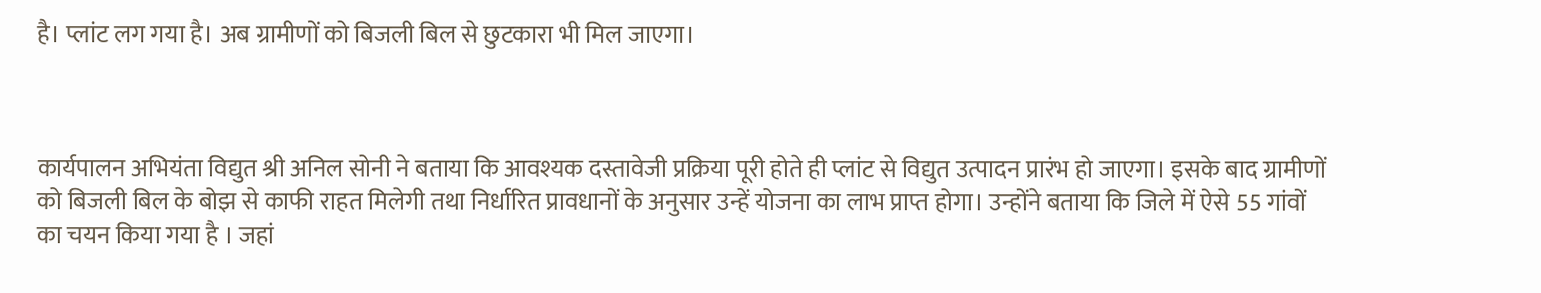है। प्लांट लग गया है। अब ग्रामीणों को बिजली बिल से छुटकारा भी मिल जाएगा।



कार्यपालन अभियंता विद्युत श्री अनिल सोनी ने बताया कि आवश्यक दस्तावेजी प्रक्रिया पूरी होते ही प्लांट से विद्युत उत्पादन प्रारंभ हो जाएगा। इसके बाद ग्रामीणों को बिजली बिल के बोझ से काफी राहत मिलेगी तथा निर्धारित प्रावधानों के अनुसार उन्हें योजना का लाभ प्राप्त होगा। उन्होंने बताया कि जिले में ऐसे 55 गांवों का चयन किया गया है । जहां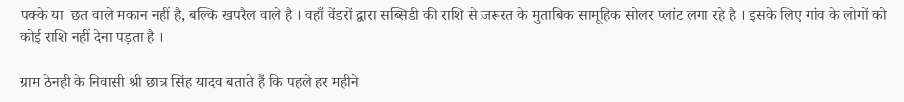पक्के या  छत वाले मकान नहीं है, बल्कि खपरैल वाले है । वहाँ वेंडरों द्वारा सब्सिडी की राशि से जरूरत के मुताबिक सामूहिक सोलर प्लांट लगा रहे है । इसके लिए गांव के लोगों को कोई राशि नहीं देना पड़ता है ।

ग्राम ठेनही के निवासी श्री छात्र सिंह यादव बताते हैं कि पहले हर महीने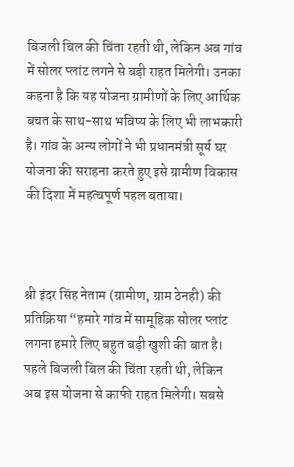बिजली बिल की चिंता रहती थी, लेकिन अब गांव में सोलर प्लांट लगने से बड़ी राहत मिलेगी। उनका कहना है कि यह योजना ग्रामीणों के लिए आर्थिक बचत के साथ-साथ भविष्य के लिए भी लाभकारी है। गांव के अन्य लोगों ने भी प्रधानमंत्री सूर्य घर योजना की सराहना करते हुए इसे ग्रामीण विकास की दिशा में महत्वपूर्ण पहल बताया।



श्री इंदर सिंह नेताम (ग्रामीण, ग्राम ठेनही) की प्रतिक्रिया “हमारे गांव में सामूहिक सोलर प्लांट लगना हमारे लिए बहुत बड़ी खुशी की बात है। पहले बिजली बिल की चिंता रहती थी, लेकिन अब इस योजना से काफी राहत मिलेगी। सबसे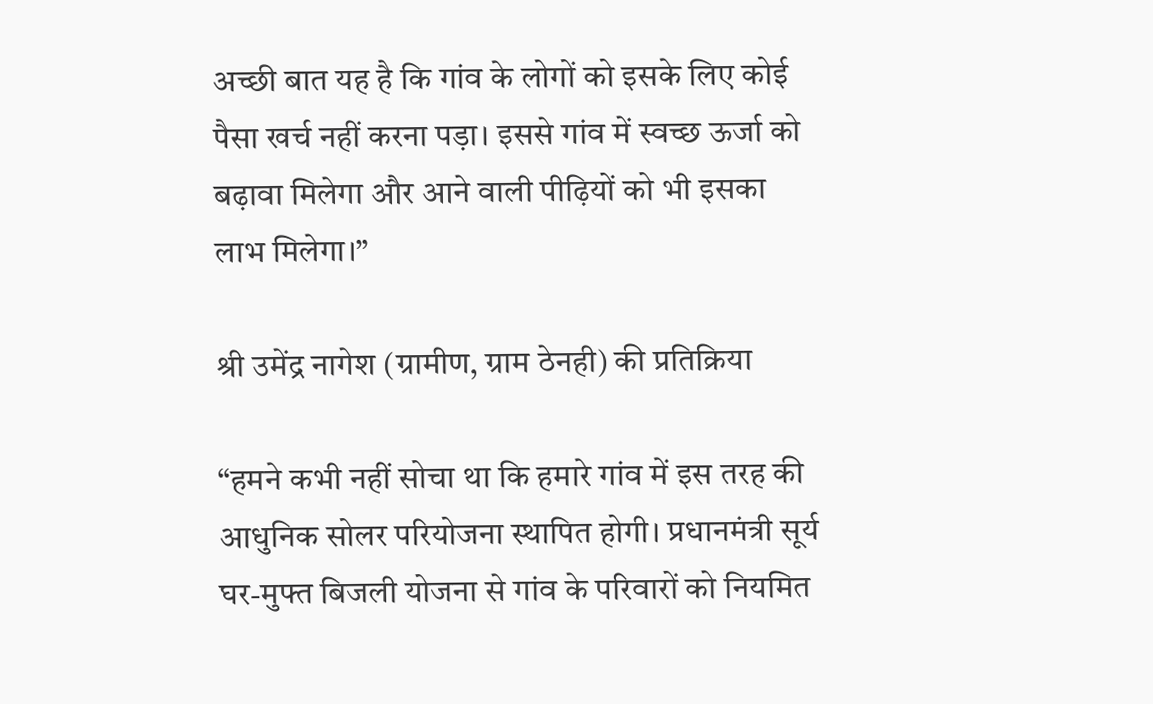अच्छी बात यह है कि गांव के लोगों को इसके लिए कोई पैसा खर्च नहीं करना पड़ा। इससे गांव में स्वच्छ ऊर्जा को बढ़ावा मिलेगा और आने वाली पीढ़ियों को भी इसका लाभ मिलेगा।”

श्री उमेंद्र नागेश (ग्रामीण, ग्राम ठेनही) की प्रतिक्रिया

“हमने कभी नहीं सोचा था कि हमारे गांव में इस तरह की आधुनिक सोलर परियोजना स्थापित होगी। प्रधानमंत्री सूर्य घर-मुफ्त बिजली योजना से गांव के परिवारों को नियमित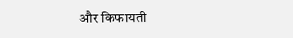और किफायती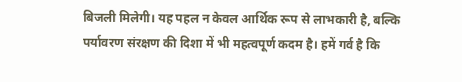बिजली मिलेगी। यह पहल न केवल आर्थिक रूप से लाभकारी है, बल्कि पर्यावरण संरक्षण की दिशा में भी महत्वपूर्ण कदम है। हमें गर्व है कि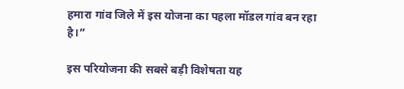हमारा गांव जिले में इस योजना का पहला मॉडल गांव बन रहा है।”

इस परियोजना की सबसे बड़ी विशेषता यह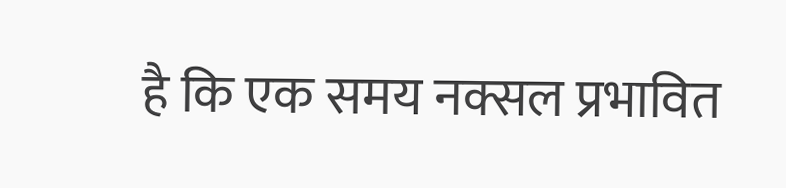है कि एक समय नक्सल प्रभावित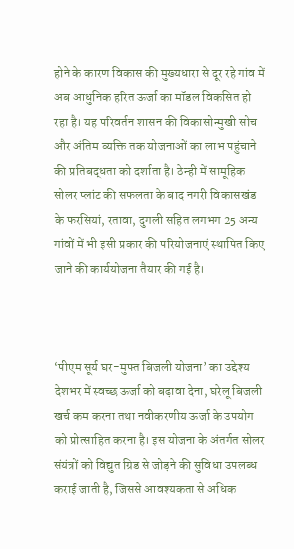होने के कारण विकास की मुख्यधारा से दूर रहे गांव में अब आधुनिक हरित ऊर्जा का मॉडल विकसित हो रहा है। यह परिवर्तन शासन की विकासोन्मुखी सोच और अंतिम व्यक्ति तक योजनाओं का लाभ पहुंचाने की प्रतिबद्धता को दर्शाता है। ठेन्ही में सामूहिक सोलर प्लांट की सफलता के बाद नगरी विकासखंड के फरसियां, रतावा, दुगली सहित लगभग 25 अन्य गांवों में भी इसी प्रकार की परियोजनाएं स्थापित किए जाने की कार्ययोजना तैयार की गई है।



‘पीएम सूर्य घर-मुफ्त बिजली योजना’ का उद्देश्य देशभर में स्वच्छ ऊर्जा को बढ़ावा देना, घरेलू बिजली खर्च कम करना तथा नवीकरणीय ऊर्जा के उपयोग को प्रोत्साहित करना है। इस योजना के अंतर्गत सोलर संयंत्रों को विद्युत ग्रिड से जोड़ने की सुविधा उपलब्ध कराई जाती है, जिससे आवश्यकता से अधिक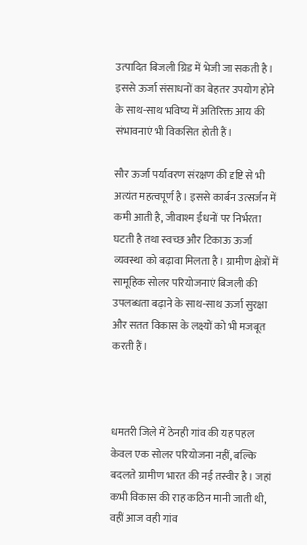उत्पादित बिजली ग्रिड में भेजी जा सकती है। इससे ऊर्जा संसाधनों का बेहतर उपयोग होने के साथ-साथ भविष्य में अतिरिक्त आय की संभावनाएं भी विकसित होती हैं।

सौर ऊर्जा पर्यावरण संरक्षण की दृष्टि से भी अत्यंत महत्वपूर्ण है। इससे कार्बन उत्सर्जन में कमी आती है, जीवाश्म ईंधनों पर निर्भरता घटती है तथा स्वच्छ और टिकाऊ ऊर्जा व्यवस्था को बढ़ावा मिलता है। ग्रामीण क्षेत्रों में सामूहिक सोलर परियोजनाएं बिजली की उपलब्धता बढ़ाने के साथ-साथ ऊर्जा सुरक्षा और सतत विकास के लक्ष्यों को भी मजबूत करती हैं।



धमतरी जिले में ठेनही गांव की यह पहल केवल एक सोलर परियोजना नहीं, बल्कि बदलते ग्रामीण भारत की नई तस्वीर है। जहां कभी विकास की राह कठिन मानी जाती थी, वहीं आज वही गांव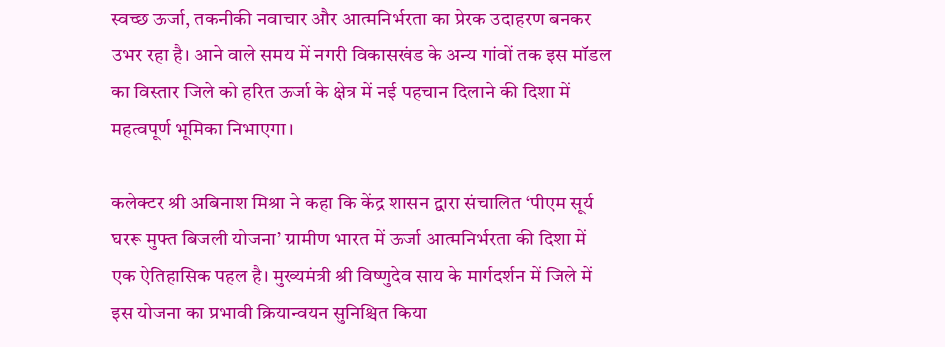स्वच्छ ऊर्जा, तकनीकी नवाचार और आत्मनिर्भरता का प्रेरक उदाहरण बनकर उभर रहा है। आने वाले समय में नगरी विकासखंड के अन्य गांवों तक इस मॉडल का विस्तार जिले को हरित ऊर्जा के क्षेत्र में नई पहचान दिलाने की दिशा में महत्वपूर्ण भूमिका निभाएगा।

कलेक्टर श्री अबिनाश मिश्रा ने कहा कि केंद्र शासन द्वारा संचालित ‘पीएम सूर्य घररू मुफ्त बिजली योजना’ ग्रामीण भारत में ऊर्जा आत्मनिर्भरता की दिशा में एक ऐतिहासिक पहल है। मुख्यमंत्री श्री विष्णुदेव साय के मार्गदर्शन में जिले में इस योजना का प्रभावी क्रियान्वयन सुनिश्चित किया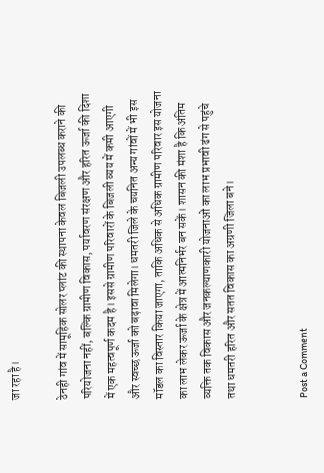जा रहा है।

ठेनही गांव में सामूहिक सोलर प्लांट की स्थापना केवल बिजली उपलब्ध कराने की परियोजना नहीं, बल्कि ग्रामीण विकास, पर्यावरण संरक्षण और हरित ऊर्जा की दिशा में एक महत्वपूर्ण कदम है। इससे ग्रामीण परिवारों के बिजली व्यय में कमी आएगी और स्वच्छ ऊर्जा को बढ़ावा मिलेगा। धमतरी जिले के चयनित अन्य गांवों में भी इस मॉडल का विस्तार किया जाएगा, ताकि अधिक से अधिक ग्रामीण परिवार इस योजना का लाभ लेकर ऊर्जा के क्षेत्र में आत्मनिर्भर बन सकें। शासन की मंशा है कि अंतिम व्यक्ति तक विकास और जनकल्याणकारी योजनाओं का लाभ प्रभावी ढंग से पहुंचे तथा धमतरी हरित और सतत विकास का अग्रणी जिला बने।


Post a Comment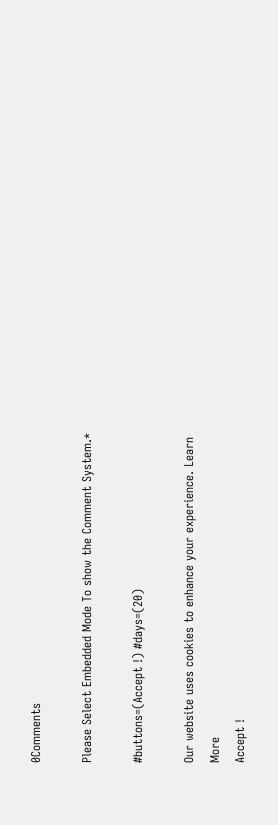0Comments

Please Select Embedded Mode To show the Comment System.*

#buttons=(Accept !) #days=(20)

Our website uses cookies to enhance your experience. Learn More
Accept !